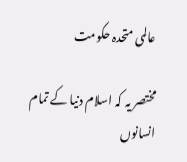عالمی متحدہ حکومت

مختصر یہ کہ اسلام دنیا کے تمام انسانوں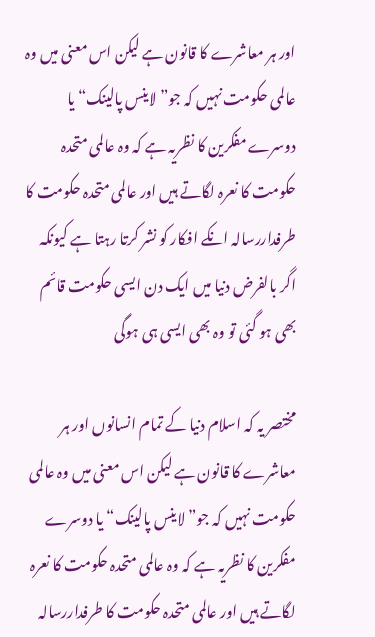اور ہر معاشرے کا قانون ہے لیکن اس معنی میں وہ عالمی حکومت نہیں کہ جو”لاینس پالینک“ یا دوسرے مفکرین کا نظریہ ہے کہ وہ عالمی متحدہ حکومت کا نعرہ لگاتے ہیں اور عالمی متحدہ حکومت کا طرفداررسالہ انکے افکار کو نشر کرتا رہتا ہے کیونکہ اگر بالفرض دنیا میں ایک دن ایسی حکومت قائم بھی ہو گئی تو وہ بھی ایسی ہی ہوگی

مختصر یہ کہ اسلام دنیا کے تمام انسانوں اور ہر معاشرے کا قانون ہے لیکن اس معنی میں وہ عالمی حکومت نہیں کہ جو”لاینس پالینک“ یا دوسرے مفکرین کا نظریہ ہے کہ وہ عالمی متحدہ حکومت کا نعرہ لگاتے ہیں اور عالمی متحدہ حکومت کا طرفداررسالہ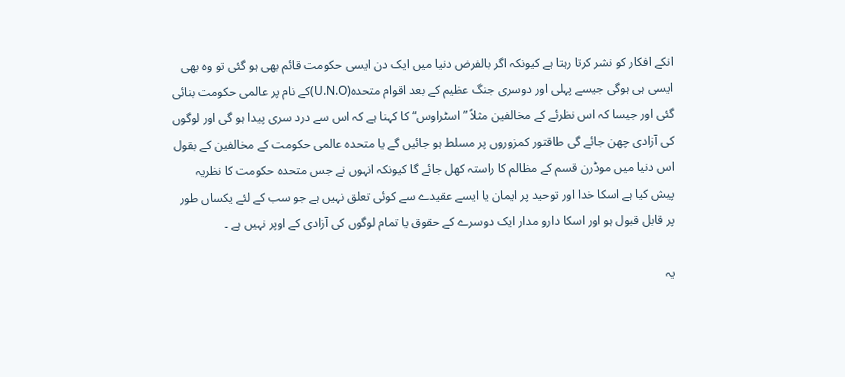انکے افکار کو نشر کرتا رہتا ہے کیونکہ اگر بالفرض دنیا میں ایک دن ایسی حکومت قائم بھی ہو گئی تو وہ بھی ایسی ہی ہوگی جیسے پہلی اور دوسری جنگ عظیم کے بعد اقوام متحدہ(U.N.O)کے نام پر عالمی حکومت بنائی گئی اور جیسا کہ اس نظرئے کے مخالفین مثلاً ”اسٹراوس“ کا کہنا ہے کہ اس سے درد سری پیدا ہو گی اور لوگوں کی آزادی چھن جائے گی طاقتور کمزوروں پر مسلط ہو جائیں گے یا متحدہ عالمی حکومت کے مخالفین کے بقول اس دنیا میں موڈرن قسم کے مظالم کا راستہ کھل جائے گا کیونکہ انہوں نے جس متحدہ حکومت کا نظریہ پیش کیا ہے اسکا خدا اور توحید پر ایمان یا ایسے عقیدے سے کوئی تعلق نہیں ہے جو سب کے لئے یکساں طور پر قابل قبول ہو اور اسکا دارو مدار ایک دوسرے کے حقوق یا تمام لوگوں کی آزادی کے اوپر نہیں ہے ۔

یہ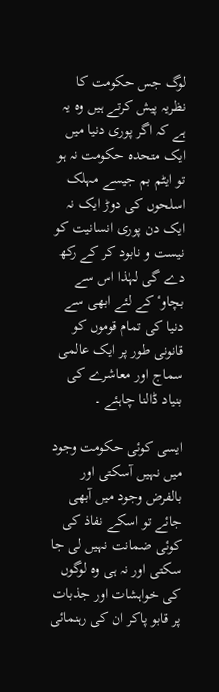لوگ جس حکومت کا نظریہ پیش کرتے ہیں وہ یہ ہے کہ اگر پوری دنیا میں ایک متحدہ حکومت نہ ہو تو ایٹم بم جیسے مہلک اسلحوں کی دوڑ ایک نہ ایک دن پوری انسانیت کو نیست و نابود کر کے رکھ دے گی لہٰذا اس سے بچاوٴ کے لئے ابھی سے دنیا کی تمام قوموں کو قانونی طور پر ایک عالمی سماج اور معاشرے کی بنیاد ڈالنا چاہئے ۔

ایسی کوئی حکومت وجود میں نہیں آسکتی اور بالفرض وجود میں آبھی جائے تو اسکے نفاذ کی کوئی ضمانت نہیں لی جا سکتی اور نہ ہی وہ لوگوں کی خواہشات اور جذبات پر قابو پاکر ان کی رہنمائی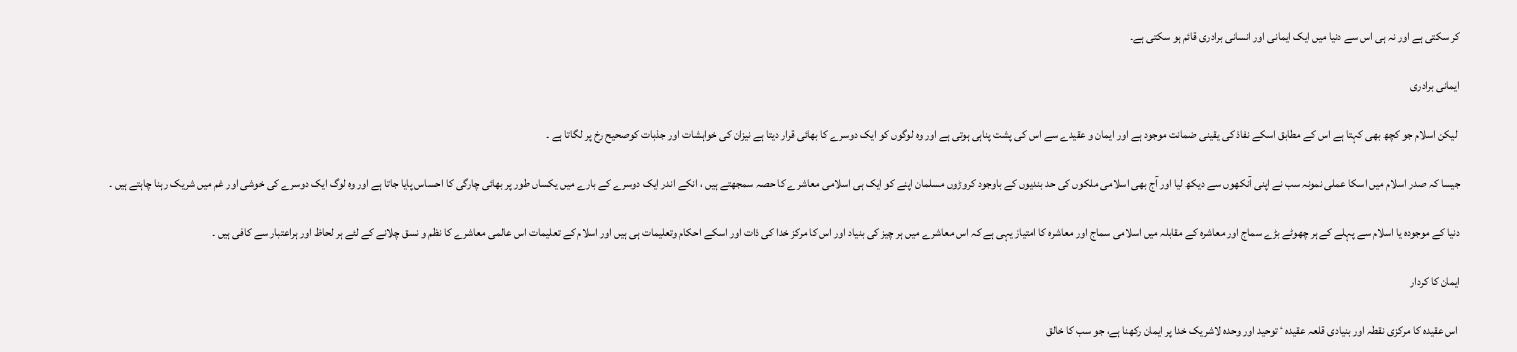کر سکتی ہے اور نہ ہی اس سے دنیا میں ایک ایمانی اور انسانی برادری قائم ہو سکتی ہے۔

ایمانی برادری

 لیکن اسلام جو کچھ بھی کہتا ہے اس کے مطابق اسکے نفاذ کی یقینی ضمانت موجود ہے اور ایمان و عقیدے سے اس کی پشت پناہی ہوتی ہے اور وہ لوگوں کو ایک دوسرے کا بھائی قرار دیتا ہے نیزان کی خواہشات اور جذبات کوصحیح رخ پر لگاتا ہے ۔

جیسا کہ صدر اسلام میں اسکا عملی نمونہ سب نے اپنی آنکھوں سے دیکھ لیا اور آج بھی اسلامی ملکوں کی حد بندیوں کے باوجود کروڑوں مسلمان اپنے کو ایک ہی اسلامی معاشرے کا حصہ سمجھتے ہیں ، انکے اندر ایک دوسرے کے بارے میں یکساں طور پر بھائی چارگی کا احساس پایا جاتا ہے اور وہ لوگ ایک دوسرے کی خوشی اور غم میں شریک رہنا چاہتے ہیں ۔

دنیا کے موجودہ یا اسلام سے پہلے کے ہر چھوٹے بڑے سماج اور معاشرہ کے مقابلہ میں اسلامی سماج اور معاشرہ کا امتیاز یہی ہے کہ اس معاشرے میں ہر چیز کی بنیاد اور اس کا مرکز خدا کی ذات اور اسکے احکام وتعلیمات ہی ہیں اور اسلام کے تعلیمات اس عالمی معاشرے کا نظم و نسق چلانے کے لئے ہر لحاظ اور ہراعتبار سے کافی ہیں ۔

ایمان کا کردار

 اس عقیدہ کا مرکزی نقطہ اور بنیادی قلعہ عقیدہ ٴ توحید اور وحدہ لاشریک خدا پر ایمان رکھنا ہے، جو سب کا خالق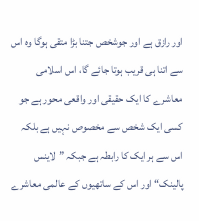اور رازق ہے اور جوشخص جتنا بڑا متقی ہوگا وہ اس سے اتنا ہی قریب ہوتا جائے گا، اس اسلامی معاشرے کا ایک حقیقی اور واقعی محور ہے جو کسی ایک شخص سے مخصوص نہیں ہے بلکہ اس سے ہر ایک کا رابطہ ہے جبکہ ”لاینس پالینک“ اور اس کے ساتھیوں کے عالمی معاشرے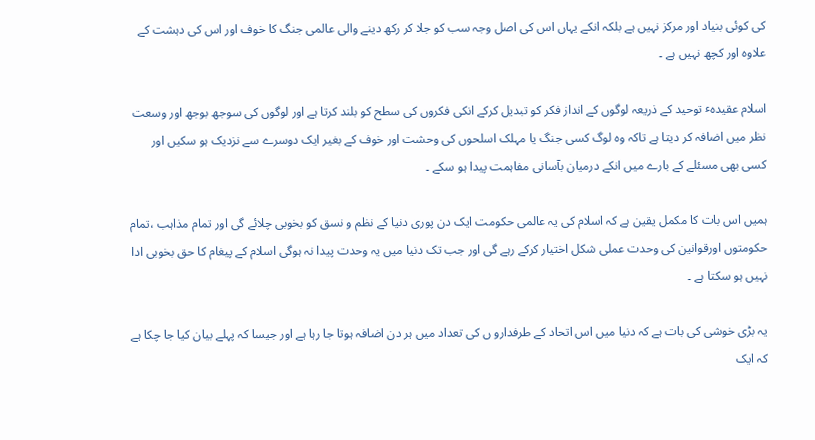کی کوئی بنیاد اور مرکز نہیں ہے بلکہ انکے یہاں اس کی اصل وجہ سب کو جلا کر رکھ دینے والی عالمی جنگ کا خوف اور اس کی دہشت کے علاوہ اور کچھ نہیں ہے ۔

اسلام عقیدہٴ توحید کے ذریعہ لوگوں کے انداز فکر کو تبدیل کرکے انکی فکروں کی سطح کو بلند کرتا ہے اور لوگوں کی سوجھ بوجھ اور وسعت نظر میں اضافہ کر دیتا ہے تاکہ وہ لوگ کسی جنگ یا مہلک اسلحوں کی وحشت اور خوف کے بغیر ایک دوسرے سے نزدیک ہو سکیں اور کسی بھی مسئلے کے بارے میں انکے درمیان بآسانی مفاہمت پیدا ہو سکے ۔

ہمیں اس بات کا مکمل یقین ہے کہ اسلام کی یہ عالمی حکومت ایک دن پوری دنیا کے نظم و نسق کو بخوبی چلائے گی اور تمام مذاہب ،تمام حکومتوں اورقوانین کی وحدت عملی شکل اختیار کرکے رہے گی اور جب تک دنیا میں یہ وحدت پیدا نہ ہوگی اسلام کے پیغام کا حق بخوبی ادا نہیں ہو سکتا ہے ۔

یہ بڑی خوشی کی بات ہے کہ دنیا میں اس اتحاد کے طرفدارو ں کی تعداد میں ہر دن اضافہ ہوتا جا رہا ہے اور جیسا کہ پہلے بیان کیا جا چکا ہے کہ ایک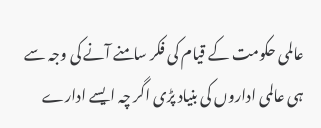عالمی حکومت کے قیام کی فکر سامنے آنے کی وجہ سے ہی عالمی اداروں کی بنیاد پڑی اگر چہ ایسے ادارے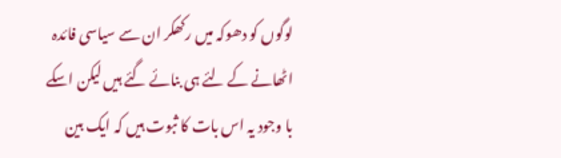لوگوں کو دھوکہ میں رکھکر ان سے سیاسی فائدہ اٹھانے کے لئے ہی بنائے گئے ہیں لیکن اسکے با وجود یہ اس بات کا ثبوت ہیں کہ ایک بین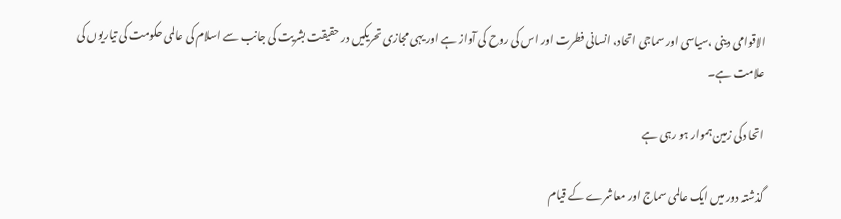الاقوامی دینی ،سیاسی اور سماجی اتحاد، انسانی فطرت اور اس کی روح کی آواز ہے اور یہی مجازی تحریکیں در حقیقت بشریت کی جانب سے اسلام کی عالمی حکومت کی تیاریوں کی علامت ہے۔

اتحا دکی زمین ہموار ہو رہی ہے

گذشتہ دور میں ایک عالمی سماج اور معاشرے کے قیام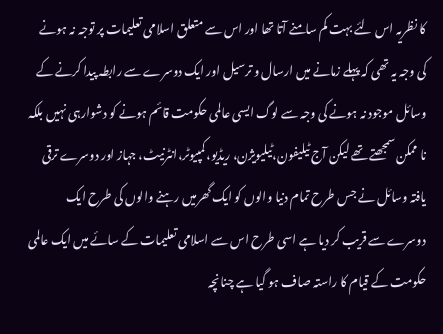کا نظریہ اس لئے بہت کم سامنے آتا تھا اور اس سے متعلق اسلامی تعلیمات پر توجہ نہ ہونے کی وجہ یہ تھی کہ پہلے زمانے میں ارسال و ترسیل اور ایک دوسرے سے رابطہ پیدا کرنے کے وسائل موجود نہ ہونے کی وجہ سے لوگ ایسی عالمی حکومت قائم ہونے کو دشوارہی نہیں بلکہ نا ممکن سمجھتے تھے لیکن آج ٹیلیفون،ٹیلیویژن، ریڈیو،کمپیوٹر،انٹرنیٹ، جہاز اور دوسرے ترقی یافتہ وسائل نے جس طرح تمام دنیا والوں کو ایک گھرمیں رہنے والوں کی طرح ایک دوسرے سے قریب کر دیا ہے اسی طرح اس سے اسلامی تعلیمات کے سائے میں ایک عالمی حکومت کے قیام کا راستہ صاف ہو گیا ہے چنانچہ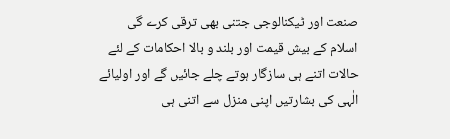صنعت اور ٹیکنالوجی جتنی بھی ترقی کرے گی اسلام کے بیش قیمت اور بلند و بالا احکامات کے لئے حالات اتنے ہی سازگار ہوتے چلے جائیں گے اور اولیائے الٰہی کی بشارتیں اپنی منزل سے اتنی ہی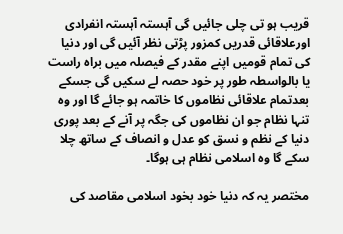قریب ہو تی چلی جائیں گی آہستہ آہستہ انفرادی اورعلاقائی قدریں کمزور پڑتی نظر آئیں گی اور دنیا کی تمام قومیں اپنے مقدر کے فیصلہ میں براہ راست یا بالواسطہ طور پر خود حصہ لے سکیں گی جسکے بعدتمام علاقائی نظاموں کا خاتمہ ہو جائے گا اور وہ تنہا نظام جو ان نظاموں کی جگہ پر آنے کے بعد پوری دنیا کے نظم و نسق کو عدل و انصاف کے ساتھ چلا سکے گا وہ اسلامی نظام ہی ہوگا۔

مختصر یہ کہ دنیا خود بخود اسلامی مقاصد کی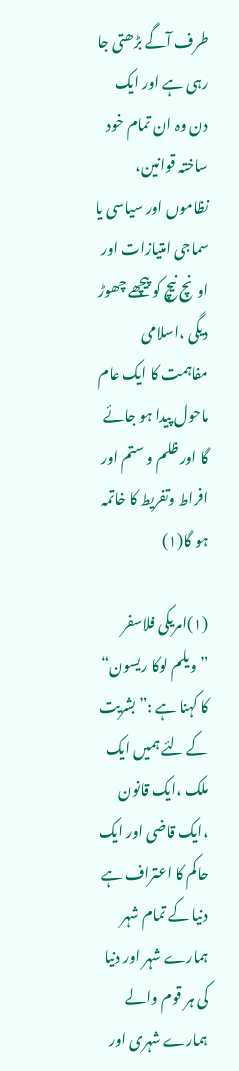طرف آگے بڑھتی جا رہی ہے اور ایک دن وہ ان تمام خود ساختہ قوانین، نظاموں اور سیاسی یا سماجی امتیازات اور اونچ نیچ کو پیچھے چھوڑ دیگی ،اسلامی مفاہمت کا ایک عام ماحول پیدا ہو جائے گا اور ظلم و ستم اور افراط وتفریط کا خاتمہ ہو گا(۱)

(۱)امریکی فلاسفر ”ویلم لوکا ریسون“ کا کہنا ہے :” بشریت کے لئے ہمیں ایک ملک ،ایک قانون ،ایک قاضی اور ایک حاکم کا اعتراف ہے دنیا کے تمام شہر ہمارے شہر اور دنیا کی ہر قوم والے ہمارے شہری اور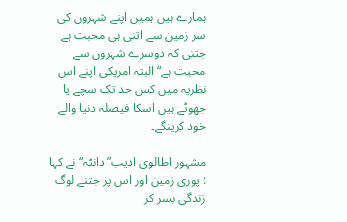ہمارے ہیں ہمیں اپنے شہروں کی سر زمین سے اتنی ہی محبت ہے جتنی کہ دوسرے شہروں سے محبت ہے“ البتہ امریکی اپنے اس نظریہ میں کس حد تک سچے یا جھوٹے ہیں اسکا فیصلہ دنیا والے خود کرینگے۔

مشہور اطالوی ادیب”دانٹہ“ نے کہا : پوری زمین اور اس پر جتنے لوگ زندگی بسر کر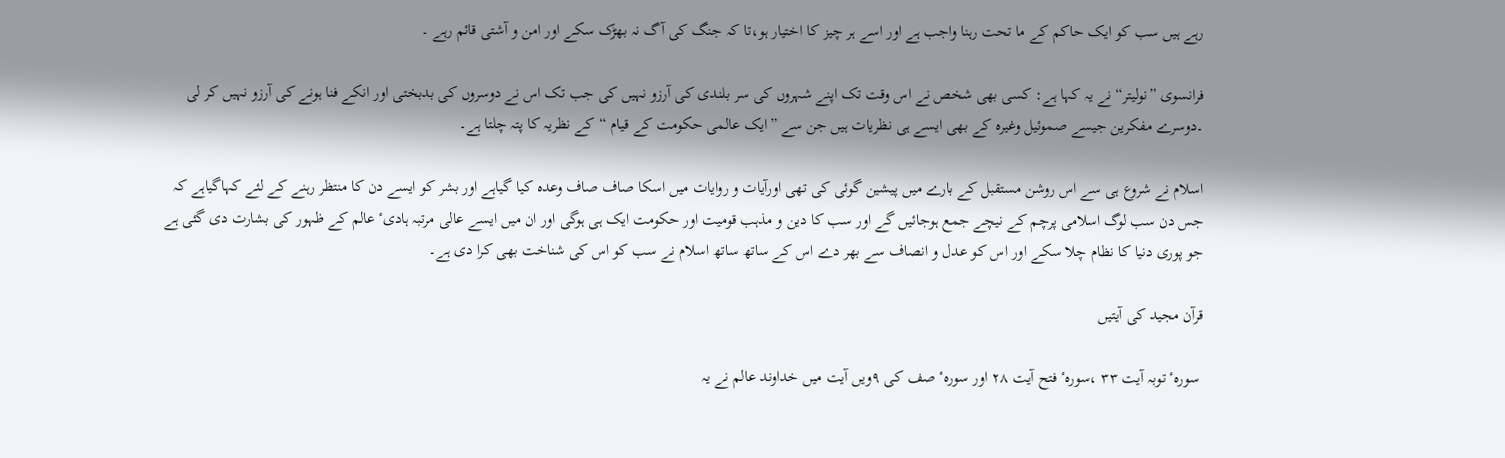رہے ہیں سب کو ایک حاکم کے ما تحت رہنا واجب ہے اور اسے ہر چیز کا اختیار ہو،تا کہ جنگ کی آگ نہ بھڑک سکے اور امن و آشتی قائم رہے ۔

فرانسوی ”نولیتر“نے یہ کہا ہے: کسی بھی شخص نے اس وقت تک اپنے شہروں کی سر بلندی کی آرزو نہیں کی جب تک اس نے دوسروں کی بدبختی اور انکے فنا ہونے کی آرزو نہیں کر لی ۔دوسرے مفکرین جیسے صموئیل وغیرہ کے بھی ایسے ہی نظریات ہیں جن سے ”ایک عالمی حکومت کے قیام “کے نظریہ کا پتہ چلتا ہے۔

اسلام نے شروع ہی سے اس روشن مستقبل کے بارے میں پیشین گوئی کی تھی اورآیات و روایات میں اسکا صاف صاف وعدہ کیا گیاہے اور بشر کو ایسے دن کا منتظر رہنے کے لئے کہاگیاہے کہ جس دن سب لوگ اسلامی پرچم کے نیچے جمع ہوجائیں گے اور سب کا دین و مذہب قومیت اور حکومت ایک ہی ہوگی اور ان میں ایسے عالی مرتبہ ہادیٴ عالم کے ظہور کی بشارت دی گئی ہے جو پوری دنیا کا نظام چلا سکے اور اس کو عدل و انصاف سے بھر دے اس کے ساتھ ساتھ اسلام نے سب کو اس کی شناخت بھی کرا دی ہے۔

قرآن مجید کی آیتیں

 سورہٴ توبہ آیت ۳۳ ،سورہٴ فتح آیت ۲۸ اور سورہٴ صف کی ۹ویں آیت میں خداوند عالم نے یہ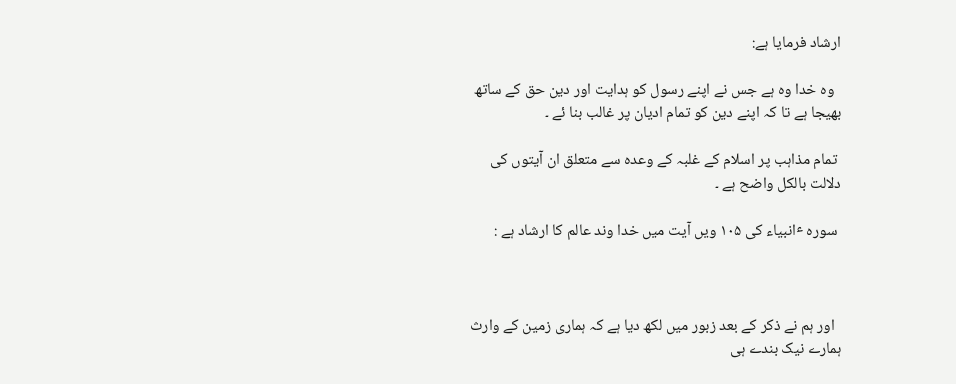ارشاد فرمایا ہے:

  وہ خدا وہ ہے جس نے اپنے رسول کو ہدایت اور دین حق کے ساتھ بھیجا ہے تا کہ اپنے دین کو تمام ادیان پر غالب بنا ئے ۔

 تمام مذاہب پر اسلام کے غلبہ کے وعدہ سے متعلق ان آیتوں کی دلالت بالکل واضح ہے ۔

 سورہ ٴانبیاء کی ۱۰۵ ویں آیت میں خدا وند عالم کا ارشاد ہے :



  اور ہم نے ذکر کے بعد زبور میں لکھ دیا ہے کہ ہماری زمین کے وارث ہمارے نیک بندے ہی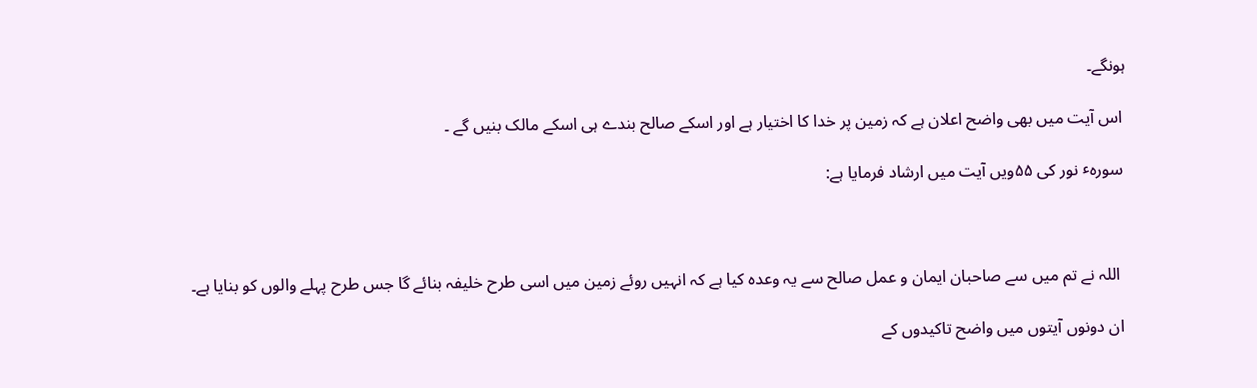ہونگے۔

 اس آیت میں بھی واضح اعلان ہے کہ زمین پر خدا کا اختیار ہے اور اسکے صالح بندے ہی اسکے مالک بنیں گے ۔

 سورہٴ نور کی ۵۵ویں آیت میں ارشاد فرمایا ہے:



  اللہ نے تم میں سے صاحبان ایمان و عمل صالح سے یہ وعدہ کیا ہے کہ انہیں روئے زمین میں اسی طرح خلیفہ بنائے گا جس طرح پہلے والوں کو بنایا ہے۔

 ان دونوں آیتوں میں واضح تاکیدوں کے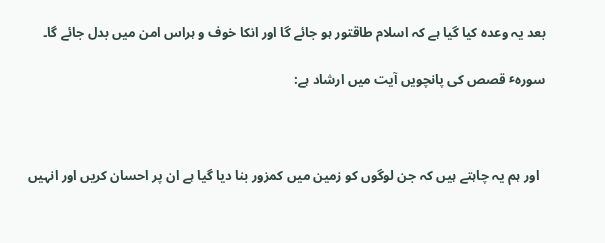بعد یہ وعدہ کیا گیا ہے کہ اسلام طاقتور ہو جائے گا اور انکا خوف و ہراس امن میں بدل جائے گا۔

سورہٴ قصص کی پانچویں آیت میں ارشاد ہے:



  اور ہم یہ چاہتے ہیں کہ جن لوگوں کو زمین میں کمزور بنا دیا گیا ہے ان پر احسان کریں اور انہیں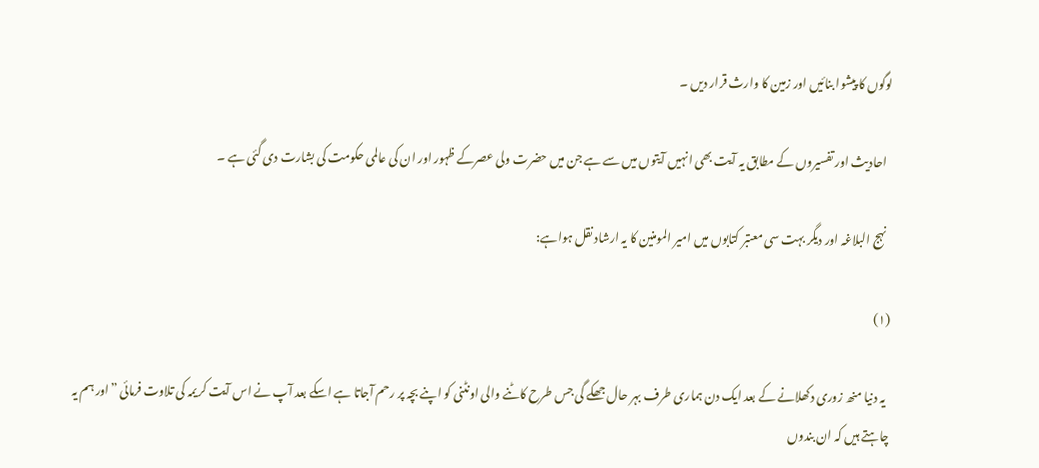لوگوں کا پیشوا بنائیں اور زمین کا وارث قرار دیں ۔

  احادیث اور تفسیروں کے مطابق یہ آیت بھی انہیں آیتوں میں سے ہے جن میں حضرت ولی عصرکے ظہور اور ان کی عالمی حکومت کی بشارت دی گئی ہے ۔

  نہج البلاغہ اور دیگر بہت سی معتبر کتابوں میں امیر المومنین کا یہ ارشاد نقل ہواہے:

(۱)

  یہ دنیا منھ زوری دکھلانے کے بعد ایک دن ہماری طرف بہر حال جھکے گی جس طرح کاٹنے والی اونٹنی کو اپنے بچہ پر رحم آجاتا ہے اسکے بعد آپ نے اس آیت کریمہ کی تلاوت فرمائی ”اور ہم یہ چاہتے ہیں کہ ان بندوں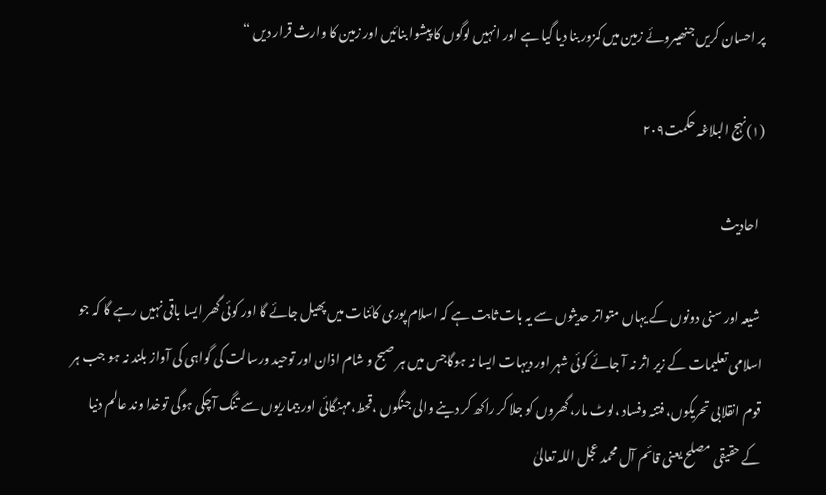پر احسان کریں جنھیںروئے زمین میں کمزور بنا دیا گیا ہے اور انہیں لوگوں کا پیشوا بنائیں اور زمین کا وارث قرار دیں “

(۱)نہج البلاغہ حکمت۲۰۹

  احادیث

 شیعہ اور سنی دونوں کے یہاں متواتر حدیثوں سے یہ بات ثابت ہے کہ اسلام پوری کائنات میں پھیل جائے گا اور کوئی گھر ایسا باقی نہیں رہے گا کہ جو اسلامی تعلیمات کے زیر اثر نہ آ جائے کوئی شہر اور دیہات ایسا نہ ہوگاجس میں ہر صبح و شام اذان اور توحید ورسالت کی گواہی کی آواز بلند نہ ہو جب ہر قوم انقلابی تحریکوں، فتنہ وفساد ،لوٹ مار، گھروں کو جلا کر راکھ کر دینے والی جنگوں ،قحط،مہنگائی اور بیماریوں سے تنگ آچکی ہوگی توخدا وند عالم دنیا کے حقیقی مصلح یعنی قائم آل محمد عجل اللہ تعالیٰ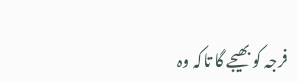فرجہ کو بھیجے گا تاکہ وہ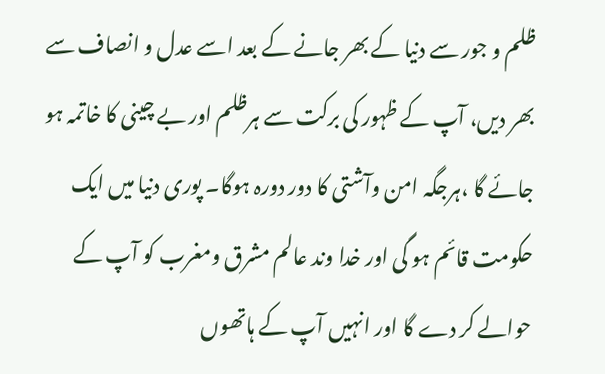ظلم و جور سے دنیا کے بھر جانے کے بعد اسے عدل و انصاف سے بھر دیں، آپ کے ظہور کی برکت سے ہرظلم اور بے چینی کا خاتمہ ہو جائے گا ،ہرجگہ امن وآشتی کا دور دورہ ہوگا۔ پوری دنیا میں ایک حکومت قائم ہو گی اور خدا وند عالم مشرق ومغرب کو آپ کے حوالے کر دے گا اور انہیں آپ کے ہاتھوں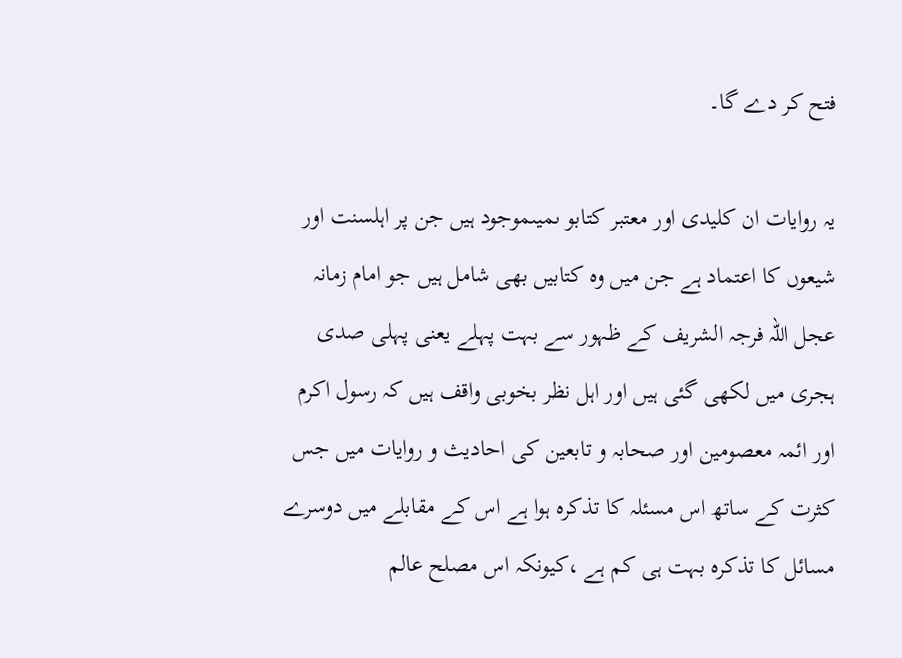فتح کر دے گا۔

یہ روایات ان کلیدی اور معتبر کتابو ںمیںموجود ہیں جن پر اہلسنت اور شیعوں کا اعتماد ہے جن میں وہ کتابیں بھی شامل ہیں جو امام زمانہ عجل اللہ فرجہ الشریف کے ظہور سے بہت پہلے یعنی پہلی صدی ہجری میں لکھی گئی ہیں اور اہل نظر بخوبی واقف ہیں کہ رسول اکرم اور ائمہ معصومین اور صحابہ و تابعین کی احادیث و روایات میں جس کثرت کے ساتھ اس مسئلہ کا تذکرہ ہوا ہے اس کے مقابلے میں دوسرے مسائل کا تذکرہ بہت ہی کم ہے ،کیونکہ اس مصلح عالم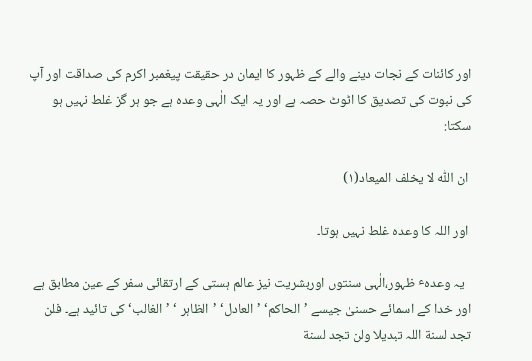اور کائنات کے نجات دینے والے کے ظہور کا ایمان در حقیقت پیغمبر اکرم کی صداقت اور آپ کی نبوت کی تصدیق کا اٹوٹ حصہ ہے اور یہ ایک الٰہی وعدہ ہے جو ہر گز غلط نہیں ہو سکتا:

 ان اللّٰہ لا یخلف المیعاد(۱)

 اور اللہ کا وعدہ غلط نہیں ہوتا۔

  یہ وعدہٴ ظہور،الٰہی سنتوں اوربشریت نیز عالم ہستی کے ارتقائی سفر کے عین مطابق ہے اور خدا کے اسمائے حسنیٰ جیسے ’الحاکم‘ ’العادل‘ ’الظاہر ‘ ’الغالب‘ کی تائید ہے۔ فلن تجد لسنة اللہ تبدیلا ولن تجد لسنة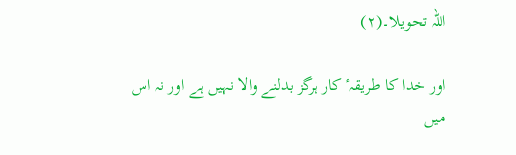اللہ تحویلا۔(۲)

اور خدا کا طریقہٴ کار ہرگز بدلنے والا نہیں ہے اور نہ اس میں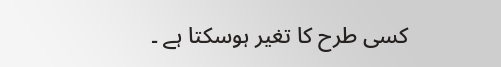کسی طرح کا تغیر ہوسکتا ہے ۔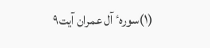(۱)سورہٴ آل عمران آیت۹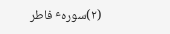(۲)سورہٴ فاطر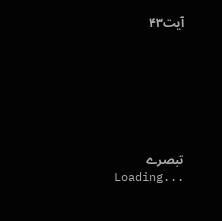آیت۴۳







تبصرے
Loading...